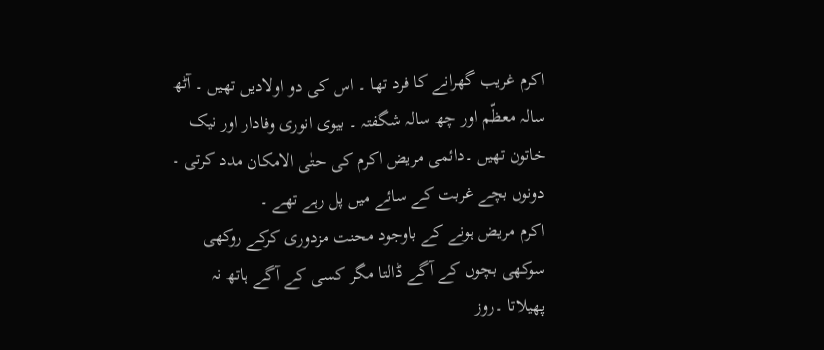اکرم غریب گھرانے کا فرد تھا ۔ اس کی دو اولادیں تھیں ۔ آٹھ سالہ معظّم اور چھ سالہ شگفتہ ۔ بیوی انوری وفادار اور نیک خاتون تھیں ۔دائمی مریض اکرم کی حتٰی الامکان مدد کرتی ۔ دونوں بچے غربت کے سائے میں پل رہے تھے ۔
اکرم مریض ہونے کے باوجود محنت مزدوری کرکے روکھی سوکھی بچوں کے آگے ڈالتا مگر کسی کے آگے ہاتھ نہ پھیلاتا ۔روز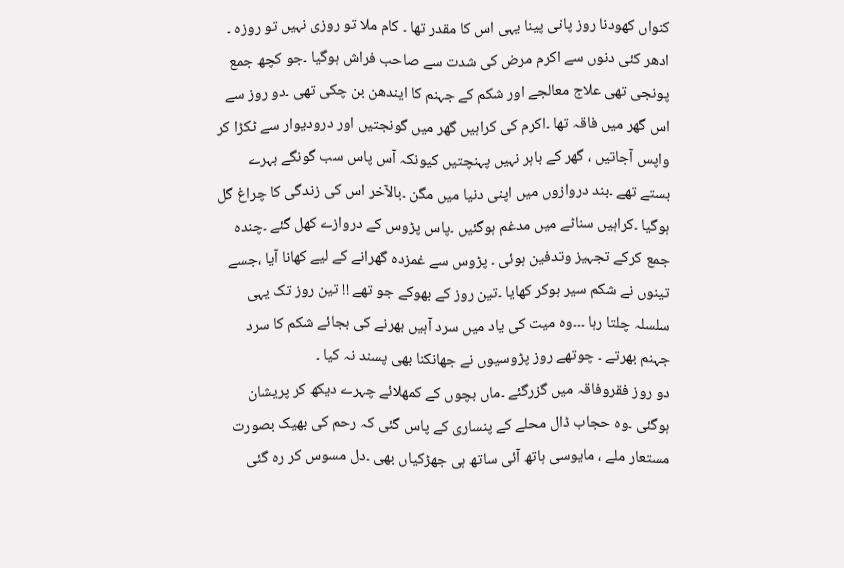کنواں کھودنا روز پانی پینا یہی اس کا مقدر تھا ۔ کام ملا تو روزی نہیں تو روزہ ۔ ادھر کئی دنوں سے اکرم مرض کی شدت سے صاحب فراش ہوگیا ۔جو کچھ جمع پونجی تھی علاج معالجے اور شکم کے جہنم کا ایندھن بن چکی تھی ۔دو روز سے اس گھر میں فاقہ تھا ۔اکرم کی کراہیں گھر میں گونجتیں اور درودیوار سے ٹکڑا کر واپس آجاتیں ، گھر کے باہر نہیں پہنچتیں کیونکہ آس پاس سب گونگے بہرے بستے تھے ۔بند دروازوں میں اپنی دنیا میں مگن ۔بالآخر اس کی زندگی کا چراغ گل ہوگیا ۔کراہیں سناٹے میں مدغم ہوگئیں ۔پاس پڑوس کے دروازے کھل گئے ۔چندہ جمع کرکے تجہیز وتدفین ہوئی ۔ پڑوس سے غمزدہ گھرانے کے لیے کھانا آیا ،جسے تینوں نے شکم سیر ہوکر کھایا ۔تین روز کے بھوکے جو تھے !! تین روز تک یہی سلسلہ چلتا رہا ۔۔۔وہ میت کی یاد میں سرد آہیں بھرنے کی بجائے شکم کا سرد جہنم بھرتے ۔ چوتھے روز پڑوسیوں نے جھانکنا بھی پسند نہ کیا ۔
دو روز فقروفاقہ میں گزرگئے ۔ماں بچوں کے کمھلائے چہرے دیکھ کر پریشان ہوگئی ۔وہ حجاب ڈال محلے کے پنساری کے پاس گئی کہ رحم کی بھیک بصورت مستعار ملے ، مایوسی ہاتھ آئی ساتھ ہی جھڑکیاں بھی ۔دل مسوس کر رہ گئی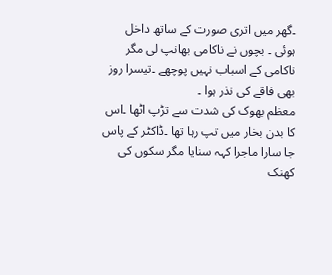۔گھر میں اتری صورت کے ساتھ داخل ہوئی ۔ بچوں نے ناکامی بھانپ لی مگر ناکامی کے اسباب نہیں پوچھے ۔تیسرا روز بھی فاقے کی نذر ہوا ۔
معظم بھوک کی شدت سے تڑپ اٹھا ۔اس کا بدن بخار میں تپ رہا تھا ۔ڈاکٹر کے پاس جا سارا ماجرا کہہ سنایا مگر سکوں کی کھنک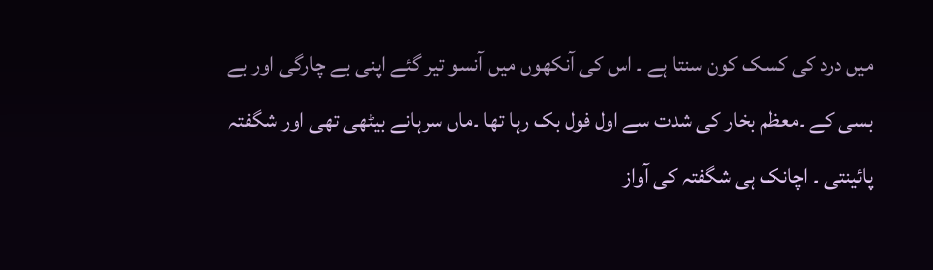میں درد کی کسک کون سنتا ہے ۔ اس کی آنکھوں میں آنسو تیر گئے اپنی بے چارگی اور بے بسی کے ۔معظم بخار کی شدت سے اول فول بک رہا تھا ۔ماں سرہانے بیٹھی تھی اور شگفتہ پائینتی ۔ اچانک ہی شگفتہ کی آواز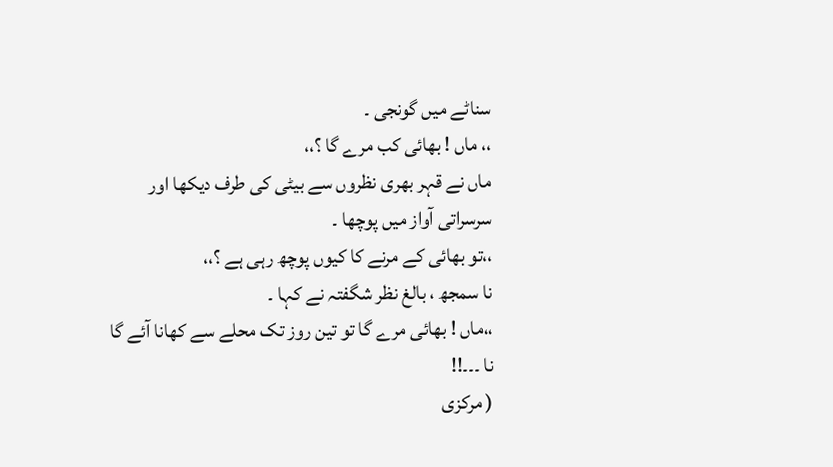سناٹے میں گونجی ۔
،، ماں ! بھائی کب مرے گا ؟،،
ماں نے قہر بھری نظروں سے بیٹی کی طرف دیکھا اور سرسراتی آواز میں پوچھا ۔
،،تو بھائی کے مرنے کا کیوں پوچھ رہی ہے ؟،،
نا سمجھ ، بالغ نظر شگفتہ نے کہا ۔
،،ماں ! بھائی مرے گا تو تین روز تک محلے سے کھانا آئے گا نا ۔۔۔!!
( مرکزی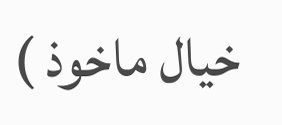خیال ماخوذ )